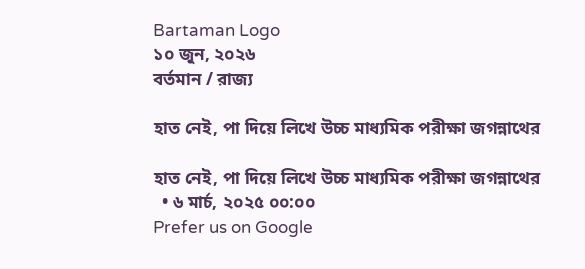Bartaman Logo
১০ জুন, ২০২৬
বর্তমান / রাজ্য

হাত নেই, পা দিয়ে লিখে উচ্চ মাধ্যমিক পরীক্ষা জগন্নাথের

হাত নেই, পা দিয়ে লিখে উচ্চ মাধ্যমিক পরীক্ষা জগন্নাথের
  • ৬ মার্চ, ২০২৫ ০০:০০
Prefer us on Google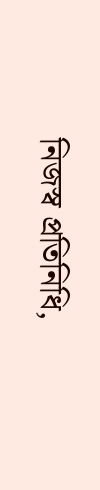নিজস্ব প্রতিনিধি,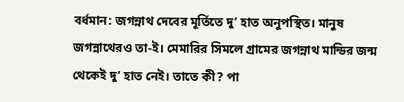বর্ধমান: জগন্নাথ দেবের মূর্তিতে দু’ হাত অনুপস্থিত। মানুষ জগন্নাথেরও তা-ই। মেমারির সিমলে গ্রামের জগন্নাথ মান্ডির জন্ম থেকেই দু’ হাত নেই। তাতে কী? পা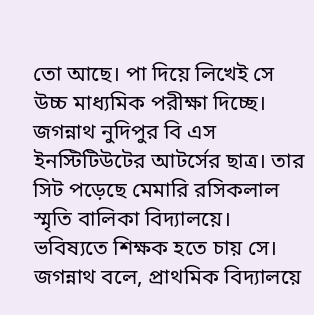তো আছে। পা দিয়ে লিখেই সে উচ্চ মাধ্যমিক পরীক্ষা দিচ্ছে। জগন্নাথ নুদিপুর বি এস ইনস্টিটিউটের আটর্সের ছাত্র। তার সিট পড়েছে মেমারি রসিকলাল স্মৃতি বালিকা বিদ্যালয়ে। ভবিষ্যতে শিক্ষক হতে চায় সে। জগন্নাথ বলে, প্রাথমিক বিদ্যালয়ে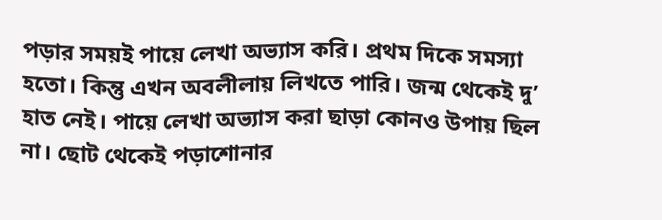পড়ার সময়ই পায়ে লেখা অভ্যাস করি। প্রথম দিকে সমস্যা হতো। কিন্তু এখন অবলীলায় লিখতে পারি। জন্ম থেকেই দু’ হাত নেই। পায়ে লেখা অভ্যাস করা ছাড়া কোনও উপায় ছিল না। ছোট থেকেই পড়াশোনার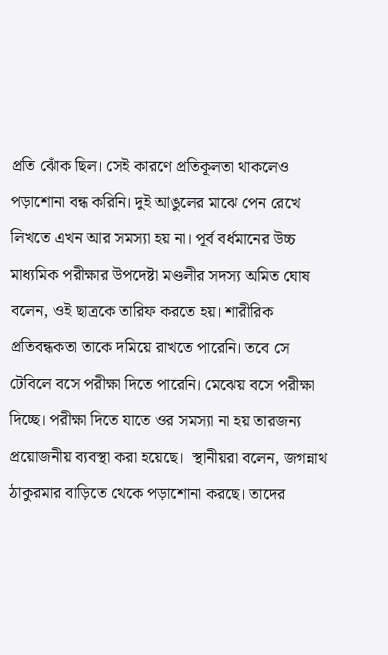প্রতি ঝোঁক ছিল। সেই কারণে প্রতিকূলতা থাকলেও পড়াশোনা বন্ধ করিনি। দুই আঙুলের মাঝে পেন রেখে লিখতে এখন আর সমস্যা হয় না। পূর্ব বর্ধমানের উচ্চ মাধ্যমিক পরীক্ষার উপদেষ্টা মণ্ডলীর সদস্য অমিত ঘোষ বলেন, ওই ছাত্রকে তারিফ করতে হয়। শারীরিক প্রতিবন্ধকতা তাকে দমিয়ে রাখতে পারেনি। তবে সে টেবিলে বসে পরীক্ষা দিতে পারেনি। মেঝেয় বসে পরীক্ষা দিচ্ছে। পরীক্ষা দিতে যাতে ওর সমস্যা না হয় তারজন্য প্রয়োজনীয় ব্যবস্থা করা হয়েছে।  স্থানীয়রা বলেন, জগন্নাথ ঠাকুরমার বাড়িতে থেকে পড়াশোনা করছে। তাদের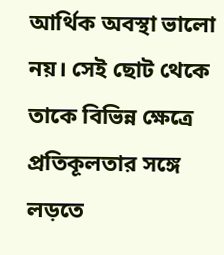আর্থিক অবস্থা ভালো নয়। সেই ছোট থেকে তাকে বিভিন্ন ক্ষেত্রে প্রতিকূলতার সঙ্গে লড়তে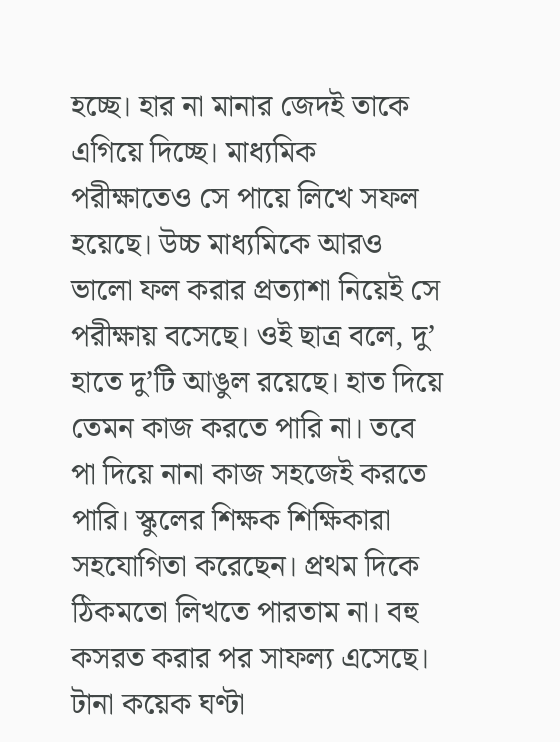হচ্ছে। হার না মানার জেদই তাকে এগিয়ে দিচ্ছে। মাধ্যমিক পরীক্ষাতেও সে পায়ে লিখে সফল হয়েছে। উচ্চ মাধ্যমিকে আরও ভালো ফল করার প্রত্যাশা নিয়েই সে পরীক্ষায় বসেছে। ওই ছাত্র বলে, দু’ হাতে দু’টি আঙুল রয়েছে। হাত দিয়ে তেমন কাজ করতে পারি না। তবে পা দিয়ে নানা কাজ সহজেই করতে পারি। স্কুলের শিক্ষক শিক্ষিকারা সহযোগিতা করেছেন। প্রথম দিকে ঠিকমতো লিখতে পারতাম না। বহু কসরত করার পর সাফল্য এসেছে। টানা কয়েক ঘণ্টা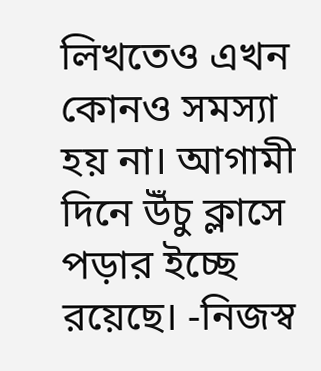লিখতেও এখন কোনও সমস্যা হয় না। আগামী দিনে উঁচু ক্লাসে পড়ার ইচ্ছে রয়েছে। -নিজস্ব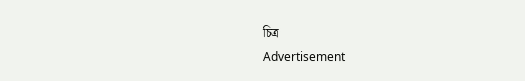চিত্র
Advertisement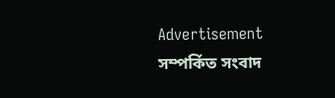Advertisement
সম্পর্কিত সংবাদ